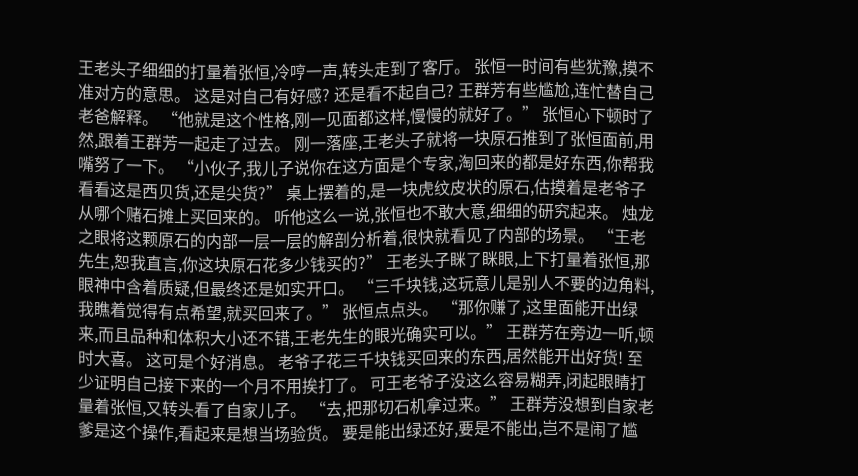王老头子细细的打量着张恒,冷哼一声,转头走到了客厅。 张恒一时间有些犹豫,摸不准对方的意思。 这是对自己有好感? 还是看不起自己? 王群芳有些尴尬,连忙替自己老爸解释。 “他就是这个性格,刚一见面都这样,慢慢的就好了。” 张恒心下顿时了然,跟着王群芳一起走了过去。 刚一落座,王老头子就将一块原石推到了张恒面前,用嘴努了一下。 “小伙子,我儿子说你在这方面是个专家,淘回来的都是好东西,你帮我看看这是西贝货,还是尖货?” 桌上摆着的,是一块虎纹皮状的原石,估摸着是老爷子从哪个赌石摊上买回来的。 听他这么一说,张恒也不敢大意,细细的研究起来。 烛龙之眼将这颗原石的内部一层一层的解剖分析着,很快就看见了内部的场景。 “王老先生,恕我直言,你这块原石花多少钱买的?” 王老头子眯了眯眼,上下打量着张恒,那眼神中含着质疑,但最终还是如实开口。 “三千块钱,这玩意儿是别人不要的边角料,我瞧着觉得有点希望,就买回来了。” 张恒点点头。 “那你赚了,这里面能开出绿来,而且品种和体积大小还不错,王老先生的眼光确实可以。” 王群芳在旁边一听,顿时大喜。 这可是个好消息。 老爷子花三千块钱买回来的东西,居然能开出好货! 至少证明自己接下来的一个月不用挨打了。 可王老爷子没这么容易糊弄,闭起眼睛打量着张恒,又转头看了自家儿子。 “去,把那切石机拿过来。” 王群芳没想到自家老爹是这个操作,看起来是想当场验货。 要是能出绿还好,要是不能出,岂不是闹了尴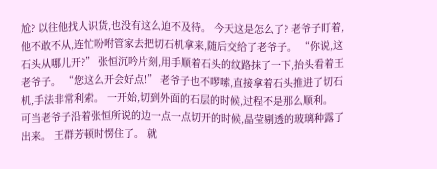尬? 以往他找人识货,也没有这么迫不及待。 今天这是怎么了? 老爷子盯着,他不敢不从,连忙吩咐管家去把切石机拿来,随后交给了老爷子。 “你说,这石头从哪儿开?” 张恒沉吟片刻,用手顺着石头的纹路抹了一下,抬头看着王老爷子。 “您这么开会好点!” 老爷子也不啰嗦,直接拿着石头推进了切石机,手法非常利索。 一开始,切到外面的石层的时候,过程不是那么顺利。 可当老爷子沿着张恒所说的边一点一点切开的时候,晶莹剔透的玻璃种露了出来。 王群芳顿时愣住了。 就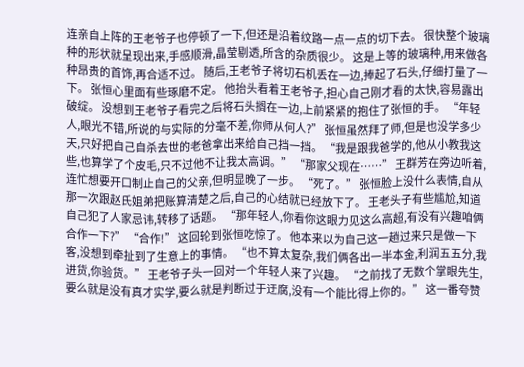连亲自上阵的王老爷子也停顿了一下,但还是沿着纹路一点一点的切下去。 很快整个玻璃种的形状就呈现出来,手感顺滑,晶莹剔透,所含的杂质很少。 这是上等的玻璃种,用来做各种昂贵的首饰,再合适不过。 随后,王老爷子将切石机丢在一边,捧起了石头,仔细打量了一下。 张恒心里面有些琢磨不定。 他抬头看着王老爷子,担心自己刚才看的太快,容易露出破绽。 没想到王老爷子看完之后将石头搁在一边,上前紧紧的抱住了张恒的手。 “年轻人,眼光不错,所说的与实际的分毫不差,你师从何人?” 张恒虽然拜了师,但是也没学多少天,只好把自己自杀去世的老爸拿出来给自己挡一挡。 “我是跟我爸学的,他从小教我这些,也算学了个皮毛,只不过他不让我太高调。” “那家父现在……” 王群芳在旁边听着,连忙想要开口制止自己的父亲,但明显晚了一步。 “死了。” 张恒脸上没什么表情,自从那一次跟赵氏姐弟把账算清楚之后,自己的心结就已经放下了。 王老头子有些尴尬,知道自己犯了人家忌讳,转移了话题。 “那年轻人,你看你这眼力见这么高超,有没有兴趣咱俩合作一下?” “合作!” 这回轮到张恒吃惊了。 他本来以为自己这一趟过来只是做一下客,没想到牵扯到了生意上的事情。 “也不算太复杂,我们俩各出一半本金,利润五五分,我进货,你验货。” 王老爷子头一回对一个年轻人来了兴趣。 “之前找了无数个掌眼先生,要么就是没有真才实学,要么就是判断过于迂腐,没有一个能比得上你的。” 这一番夸赞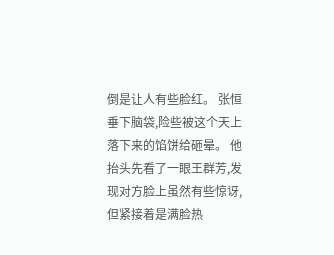倒是让人有些脸红。 张恒垂下脑袋,险些被这个天上落下来的馅饼给砸晕。 他抬头先看了一眼王群芳,发现对方脸上虽然有些惊讶,但紧接着是满脸热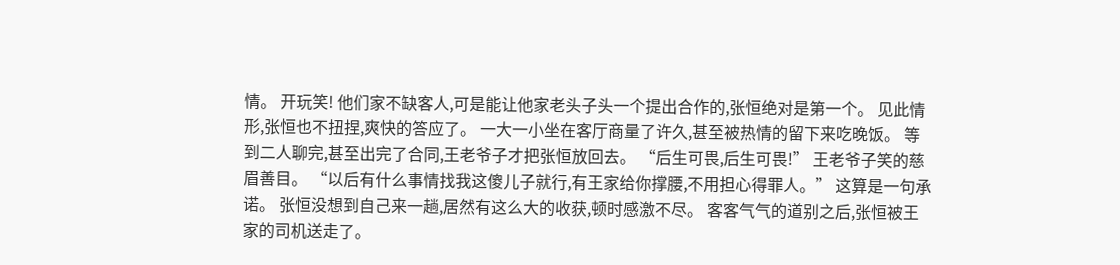情。 开玩笑! 他们家不缺客人,可是能让他家老头子头一个提出合作的,张恒绝对是第一个。 见此情形,张恒也不扭捏,爽快的答应了。 一大一小坐在客厅商量了许久,甚至被热情的留下来吃晚饭。 等到二人聊完,甚至出完了合同,王老爷子才把张恒放回去。 “后生可畏,后生可畏!” 王老爷子笑的慈眉善目。 “以后有什么事情找我这傻儿子就行,有王家给你撑腰,不用担心得罪人。” 这算是一句承诺。 张恒没想到自己来一趟,居然有这么大的收获,顿时感激不尽。 客客气气的道别之后,张恒被王家的司机送走了。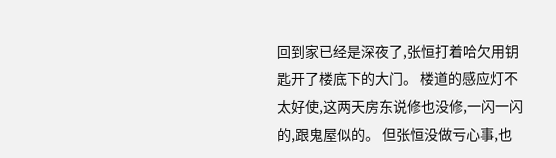回到家已经是深夜了,张恒打着哈欠用钥匙开了楼底下的大门。 楼道的感应灯不太好使,这两天房东说修也没修,一闪一闪的,跟鬼屋似的。 但张恒没做亏心事,也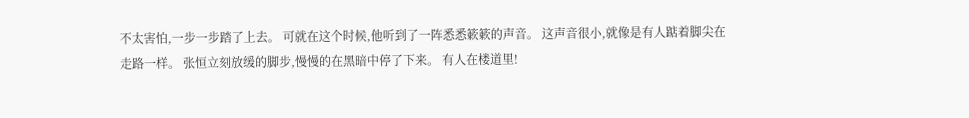不太害怕,一步一步踏了上去。 可就在这个时候,他听到了一阵悉悉簌簌的声音。 这声音很小,就像是有人踮着脚尖在走路一样。 张恒立刻放缓的脚步,慢慢的在黑暗中停了下来。 有人在楼道里!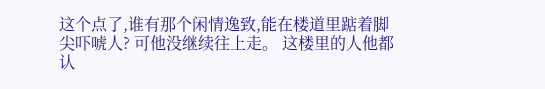这个点了,谁有那个闲情逸致,能在楼道里踮着脚尖吓唬人? 可他没继续往上走。 这楼里的人他都认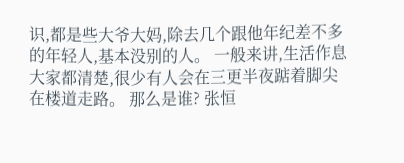识,都是些大爷大妈,除去几个跟他年纪差不多的年轻人,基本没别的人。 一般来讲,生活作息大家都清楚,很少有人会在三更半夜踮着脚尖在楼道走路。 那么是谁? 张恒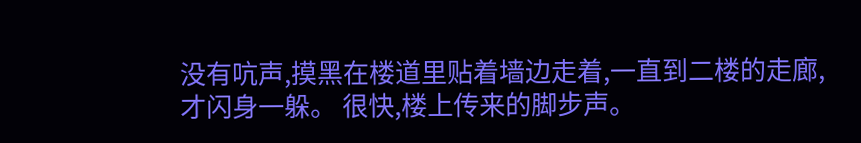没有吭声,摸黑在楼道里贴着墙边走着,一直到二楼的走廊,才闪身一躲。 很快,楼上传来的脚步声。